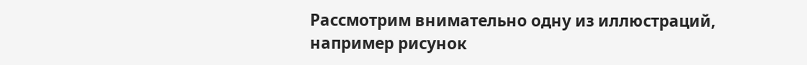Рассмотрим внимательно одну из иллюстраций, например рисунок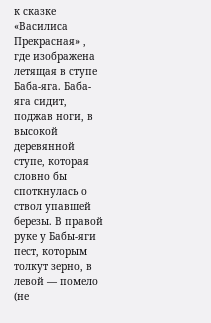к сказке «Василиса Прекрасная» , где изображена летящая в ступе Баба-яга. Баба-яга сидит, поджав ноги, в высокой деревянной ступе, которая словно бы споткнулась о ствол упавшей березы. В правой руке у Бабы-яги пест, которым толкут зерно, в левой — помело (не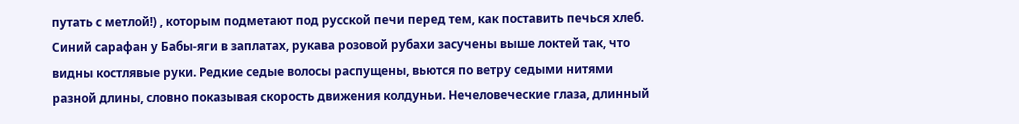путать с метлой!) , которым подметают под русской печи перед тем, как поставить печься хлеб. Синий сарафан у Бабы-яги в заплатах, рукава розовой рубахи засучены выше локтей так, что видны костлявые руки. Редкие седые волосы распущены, вьются по ветру седыми нитями разной длины, словно показывая скорость движения колдуньи. Нечеловеческие глаза, длинный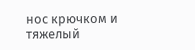нос крючком и тяжелый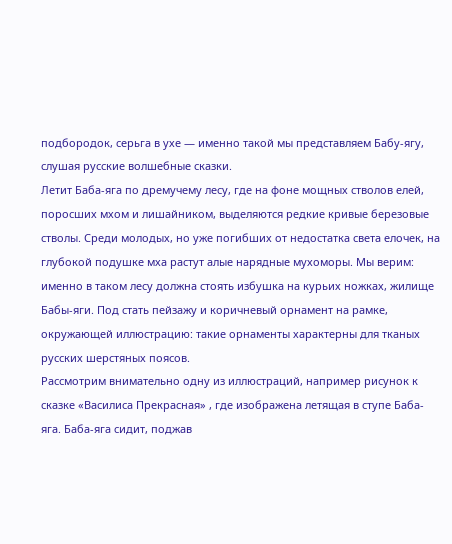подбородок, серьга в ухе — именно такой мы представляем Бабу-ягу, слушая русские волшебные сказки.
Летит Баба-яга по дремучему лесу, где на фоне мощных стволов елей, поросших мхом и лишайником, выделяются редкие кривые березовые стволы. Среди молодых, но уже погибших от недостатка света елочек, на глубокой подушке мха растут алые нарядные мухоморы. Мы верим: именно в таком лесу должна стоять избушка на курьих ножках, жилище Бабы-яги. Под стать пейзажу и коричневый орнамент на рамке, окружающей иллюстрацию: такие орнаменты характерны для тканых русских шерстяных поясов.
Рассмотрим внимательно одну из иллюстраций, например рисунок к сказке «Василиса Прекрасная» , где изображена летящая в ступе Баба-яга. Баба-яга сидит, поджав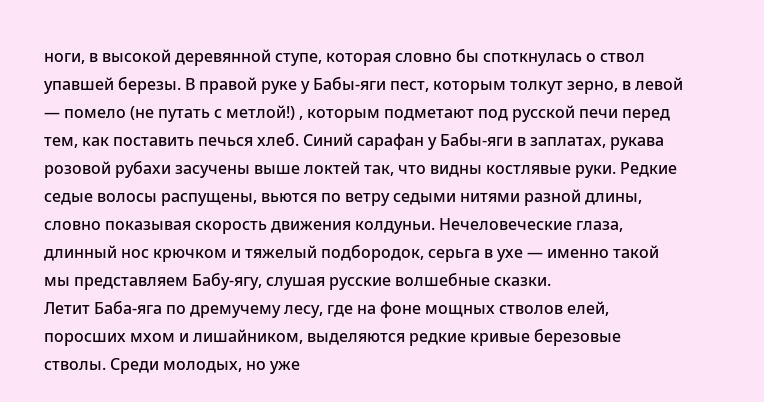ноги, в высокой деревянной ступе, которая словно бы споткнулась о ствол упавшей березы. В правой руке у Бабы-яги пест, которым толкут зерно, в левой — помело (не путать с метлой!) , которым подметают под русской печи перед тем, как поставить печься хлеб. Синий сарафан у Бабы-яги в заплатах, рукава розовой рубахи засучены выше локтей так, что видны костлявые руки. Редкие седые волосы распущены, вьются по ветру седыми нитями разной длины, словно показывая скорость движения колдуньи. Нечеловеческие глаза, длинный нос крючком и тяжелый подбородок, серьга в ухе — именно такой мы представляем Бабу-ягу, слушая русские волшебные сказки.
Летит Баба-яга по дремучему лесу, где на фоне мощных стволов елей, поросших мхом и лишайником, выделяются редкие кривые березовые стволы. Среди молодых, но уже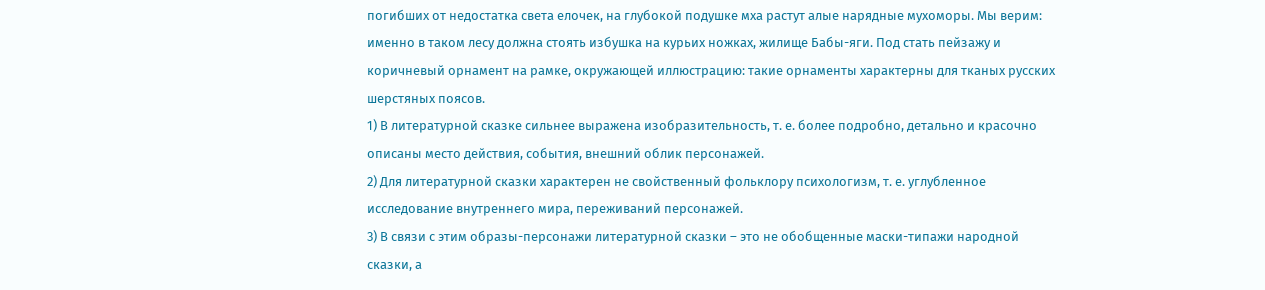погибших от недостатка света елочек, на глубокой подушке мха растут алые нарядные мухоморы. Мы верим: именно в таком лесу должна стоять избушка на курьих ножках, жилище Бабы-яги. Под стать пейзажу и коричневый орнамент на рамке, окружающей иллюстрацию: такие орнаменты характерны для тканых русских шерстяных поясов.
1) В литературной сказке сильнее выражена изобразительность, т. е. более подробно, детально и красочно описаны место действия, события, внешний облик персонажей.
2) Для литературной сказки характерен не свойственный фольклору психологизм, т. е. углубленное исследование внутреннего мира, переживаний персонажей.
3) В связи с этим образы-персонажи литературной сказки – это не обобщенные маски-типажи народной сказки, а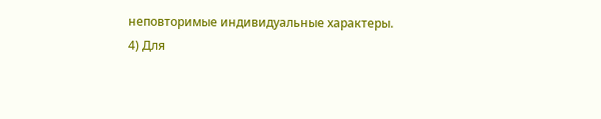неповторимые индивидуальные характеры.
4) Для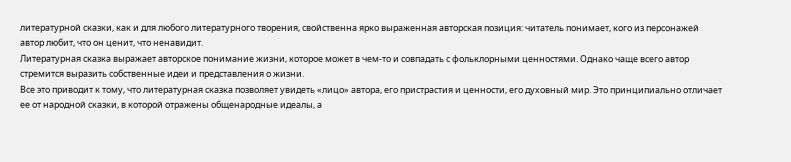литературной сказки, как и для любого литературного творения, свойственна ярко выраженная авторская позиция: читатель понимает, кого из персонажей автор любит, что он ценит, что ненавидит.
Литературная сказка выражает авторское понимание жизни, которое может в чем-то и совпадать с фольклорными ценностями. Однако чаще всего автор стремится выразить собственные идеи и представления о жизни.
Все это приводит к тому, что литературная сказка позволяет увидеть «лицо» автора, его пристрастия и ценности, его духовный мир. Это принципиально отличает ее от народной сказки, в которой отражены общенародные идеалы, а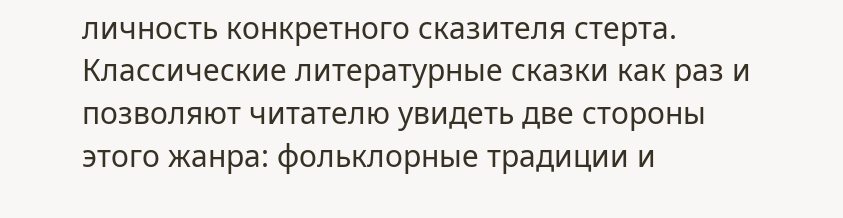личность конкретного сказителя стерта.
Классические литературные сказки как раз и позволяют читателю увидеть две стороны этого жанра: фольклорные традиции и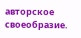авторское своеобразие.